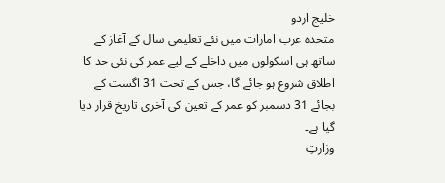خلیج اردو
متحدہ عرب امارات میں نئے تعلیمی سال کے آغاز کے ساتھ ہی اسکولوں میں داخلے کے لیے عمر کی نئی حد کا اطلاق شروع ہو جائے گا، جس کے تحت 31 اگست کے بجائے 31 دسمبر کو عمر کے تعین کی آخری تاریخ قرار دیا گیا ہے۔
وزارتِ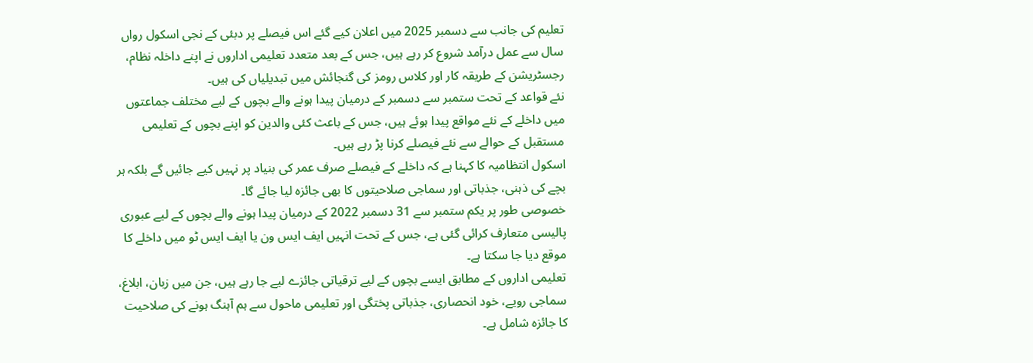تعلیم کی جانب سے دسمبر 2025 میں اعلان کیے گئے اس فیصلے پر دبئی کے نجی اسکول رواں سال سے عمل درآمد شروع کر رہے ہیں، جس کے بعد متعدد تعلیمی اداروں نے اپنے داخلہ نظام، رجسٹریشن کے طریقہ کار اور کلاس رومز کی گنجائش میں تبدیلیاں کی ہیں۔
نئے قواعد کے تحت ستمبر سے دسمبر کے درمیان پیدا ہونے والے بچوں کے لیے مختلف جماعتوں میں داخلے کے نئے مواقع پیدا ہوئے ہیں، جس کے باعث کئی والدین کو اپنے بچوں کے تعلیمی مستقبل کے حوالے سے نئے فیصلے کرنا پڑ رہے ہیں۔
اسکول انتظامیہ کا کہنا ہے کہ داخلے کے فیصلے صرف عمر کی بنیاد پر نہیں کیے جائیں گے بلکہ ہر بچے کی ذہنی، جذباتی اور سماجی صلاحیتوں کا بھی جائزہ لیا جائے گا۔
خصوصی طور پر یکم ستمبر سے 31 دسمبر 2022 کے درمیان پیدا ہونے والے بچوں کے لیے عبوری پالیسی متعارف کرائی گئی ہے، جس کے تحت انہیں ایف ایس ون یا ایف ایس ٹو میں داخلے کا موقع دیا جا سکتا ہے۔
تعلیمی اداروں کے مطابق ایسے بچوں کے لیے ترقیاتی جائزے لیے جا رہے ہیں، جن میں زبان، ابلاغ، سماجی رویے، خود انحصاری، جذباتی پختگی اور تعلیمی ماحول سے ہم آہنگ ہونے کی صلاحیت کا جائزہ شامل ہے۔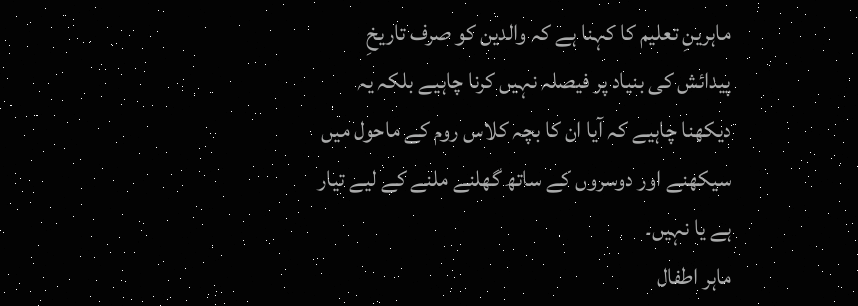ماہرینِ تعلیم کا کہنا ہے کہ والدین کو صرف تاریخِ پیدائش کی بنیاد پر فیصلہ نہیں کرنا چاہیے بلکہ یہ دیکھنا چاہیے کہ آیا ان کا بچہ کلاس روم کے ماحول میں سیکھنے اور دوسروں کے ساتھ گھلنے ملنے کے لیے تیار ہے یا نہیں۔
ماہر اطفال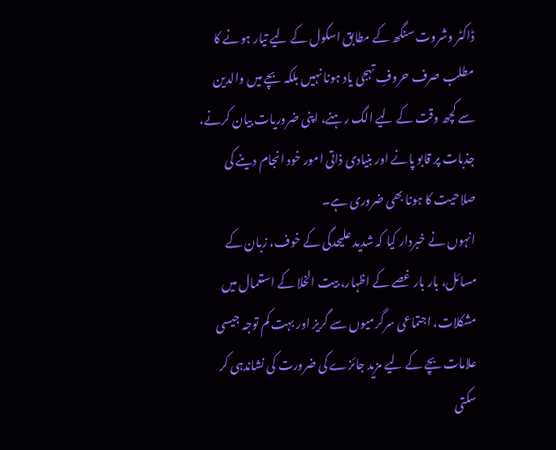ڈاکٹر وشروت سنگھ کے مطابق اسکول کے لیے تیار ہونے کا مطلب صرف حروفِ تہجی یاد ہونا نہیں بلکہ بچے میں والدین سے کچھ وقت کے لیے الگ رہنے، اپنی ضروریات بیان کرنے، جذبات پر قابو پانے اور بنیادی ذاتی امور خود انجام دینے کی صلاحیت کا ہونا بھی ضروری ہے۔
انہوں نے خبردار کیا کہ شدید علیحدگی کے خوف، زبان کے مسائل، بار بار غصے کے اظہار، بیت الخلا کے استعمال میں مشکلات، اجتماعی سرگرمیوں سے گریز اور بہت کم توجہ جیسی علامات بچے کے لیے مزید جائزے کی ضرورت کی نشاندہی کر سکتی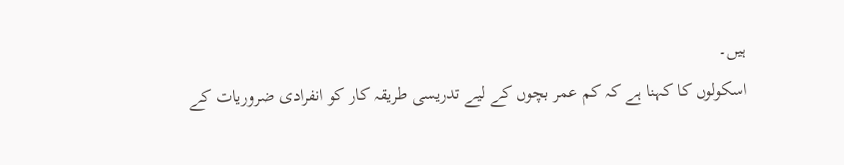ہیں۔
اسکولوں کا کہنا ہے کہ کم عمر بچوں کے لیے تدریسی طریقہ کار کو انفرادی ضروریات کے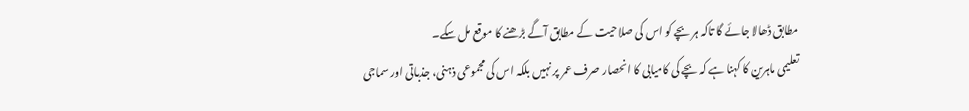مطابق ڈھالا جائے گا تاکہ ہر بچے کو اس کی صلاحیت کے مطابق آگے بڑھنے کا موقع مل سکے۔
تعلیمی ماہرین کا کہنا ہے کہ بچے کی کامیابی کا انحصار صرف عمر پر نہیں بلکہ اس کی مجموعی ذہنی، جذباتی اور سماجی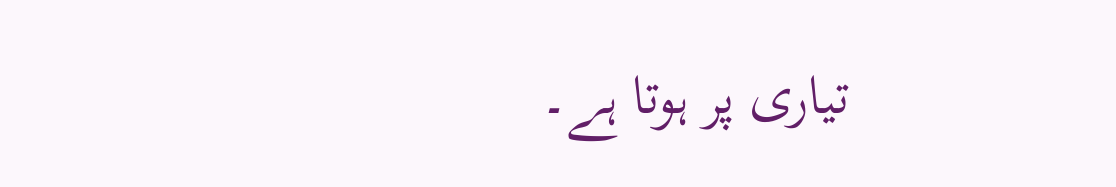تیاری پر ہوتا ہے۔